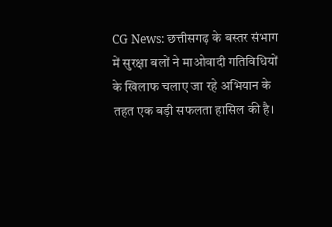CG News: छत्तीसगढ़ के बस्तर संभाग में सुरक्षा बलों ने माओवादी गतिविधियों के खिलाफ चलाए जा रहे अभियान के तहत एक बड़ी सफलता हासिल की है।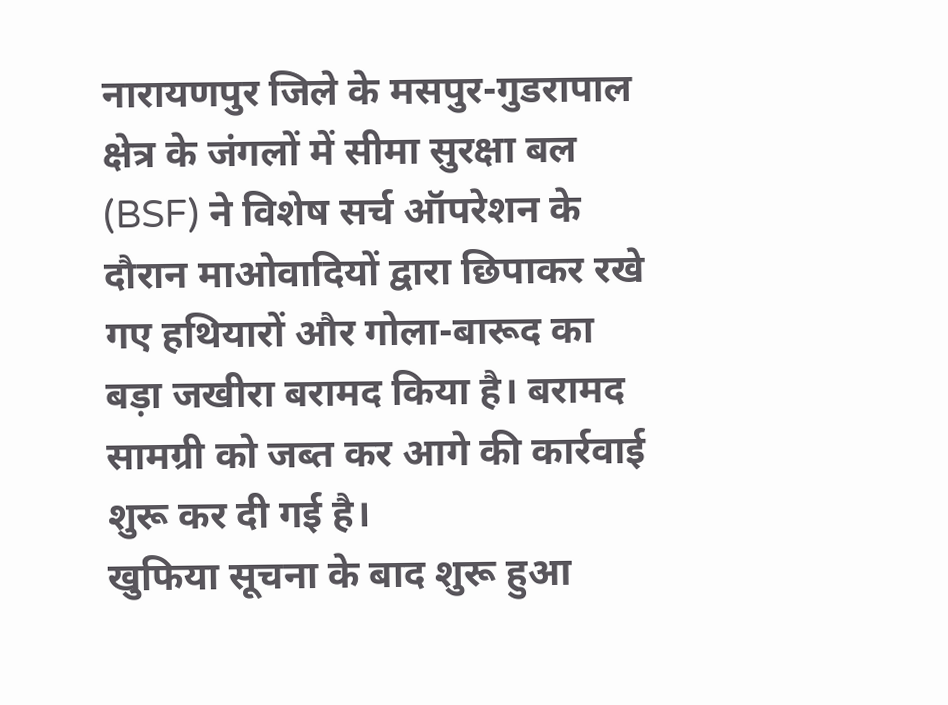नारायणपुर जिले के मसपुर-गुडरापाल क्षेत्र के जंगलों में सीमा सुरक्षा बल (BSF) ने विशेष सर्च ऑपरेशन के दौरान माओवादियों द्वारा छिपाकर रखे गए हथियारों और गोला-बारूद का बड़ा जखीरा बरामद किया है। बरामद सामग्री को जब्त कर आगे की कार्रवाई शुरू कर दी गई है।
खुफिया सूचना के बाद शुरू हुआ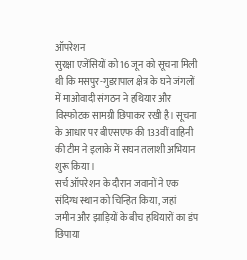ऑपरेशन
सुरक्षा एजेंसियों को 16 जून को सूचना मिली थी कि मसपुर-गुडरापाल क्षेत्र के घने जंगलों में माओवादी संगठन ने हथियार और विस्फोटक सामग्री छिपाकर रखी है। सूचना के आधार पर बीएसएफ की 133वीं वाहिनी की टीम ने इलाके में सघन तलाशी अभियान शुरू किया।
सर्च ऑपरेशन के दौरान जवानों ने एक संदिग्ध स्थान को चिन्हित किया, जहां जमीन और झाड़ियों के बीच हथियारों का डंप छिपाया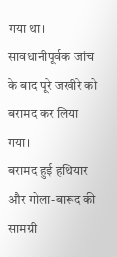गया था। सावधानीपूर्वक जांच के बाद पूरे जखीरे को बरामद कर लिया गया।
बरामद हुई हथियार और गोला-बारूद की सामग्री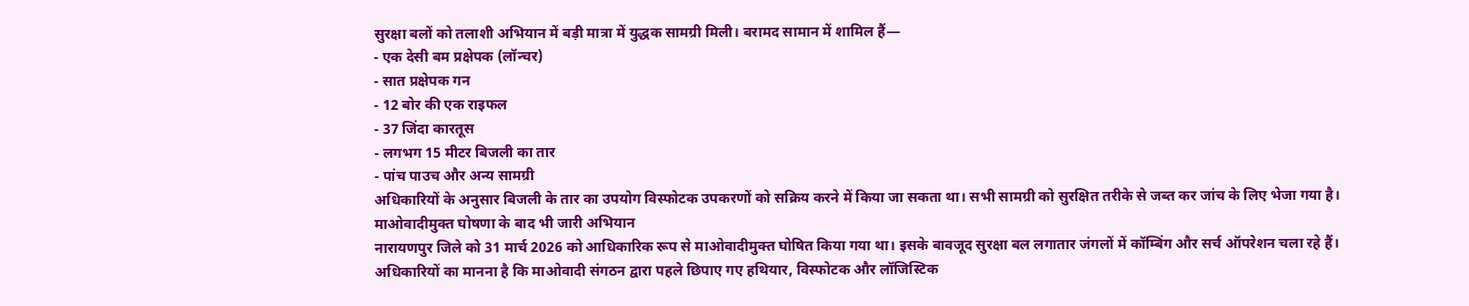सुरक्षा बलों को तलाशी अभियान में बड़ी मात्रा में युद्धक सामग्री मिली। बरामद सामान में शामिल हैं—
- एक देसी बम प्रक्षेपक (लॉन्चर)
- सात प्रक्षेपक गन
- 12 बोर की एक राइफल
- 37 जिंदा कारतूस
- लगभग 15 मीटर बिजली का तार
- पांच पाउच और अन्य सामग्री
अधिकारियों के अनुसार बिजली के तार का उपयोग विस्फोटक उपकरणों को सक्रिय करने में किया जा सकता था। सभी सामग्री को सुरक्षित तरीके से जब्त कर जांच के लिए भेजा गया है।
माओवादीमुक्त घोषणा के बाद भी जारी अभियान
नारायणपुर जिले को 31 मार्च 2026 को आधिकारिक रूप से माओवादीमुक्त घोषित किया गया था। इसके बावजूद सुरक्षा बल लगातार जंगलों में कॉम्बिंग और सर्च ऑपरेशन चला रहे हैं।
अधिकारियों का मानना है कि माओवादी संगठन द्वारा पहले छिपाए गए हथियार, विस्फोटक और लॉजिस्टिक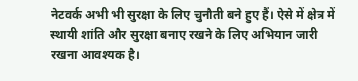नेटवर्क अभी भी सुरक्षा के लिए चुनौती बने हुए हैं। ऐसे में क्षेत्र में स्थायी शांति और सुरक्षा बनाए रखने के लिए अभियान जारी रखना आवश्यक है।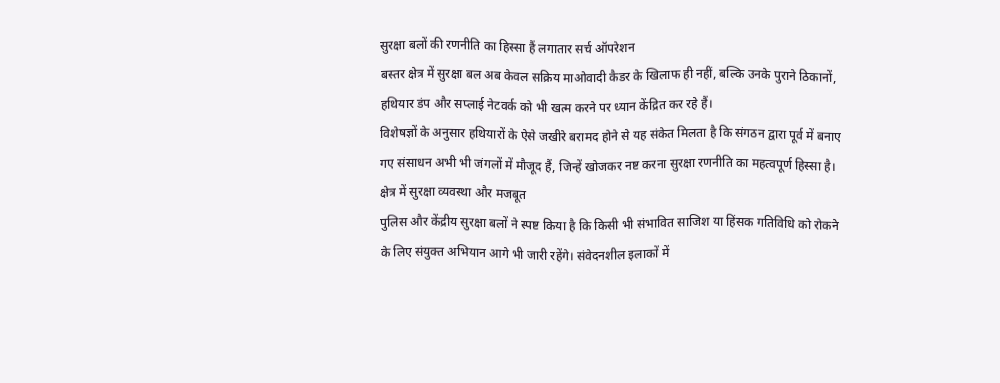सुरक्षा बलों की रणनीति का हिस्सा हैं लगातार सर्च ऑपरेशन
बस्तर क्षेत्र में सुरक्षा बल अब केवल सक्रिय माओवादी कैडर के खिलाफ ही नहीं, बल्कि उनके पुराने ठिकानों, हथियार डंप और सप्लाई नेटवर्क को भी खत्म करने पर ध्यान केंद्रित कर रहे हैं।
विशेषज्ञों के अनुसार हथियारों के ऐसे जखीरे बरामद होने से यह संकेत मिलता है कि संगठन द्वारा पूर्व में बनाए गए संसाधन अभी भी जंगलों में मौजूद हैं, जिन्हें खोजकर नष्ट करना सुरक्षा रणनीति का महत्वपूर्ण हिस्सा है।
क्षेत्र में सुरक्षा व्यवस्था और मजबूत
पुलिस और केंद्रीय सुरक्षा बलों ने स्पष्ट किया है कि किसी भी संभावित साजिश या हिंसक गतिविधि को रोकने के लिए संयुक्त अभियान आगे भी जारी रहेंगे। संवेदनशील इलाकों में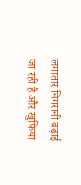लगातार निगरानी बढ़ाई जा रही है और खुफिया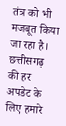तंत्र को भी मजबूत किया जा रहा है। छत्तीसगढ़ की हर अपडेट के लिए हमारे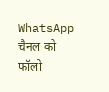WhatsApp चैनल को फॉलो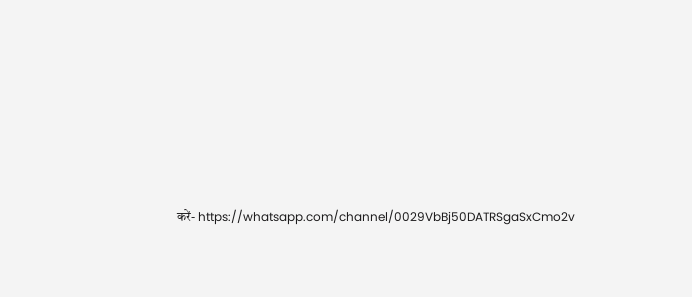करें- https://whatsapp.com/channel/0029VbBj50DATRSgaSxCmo2v